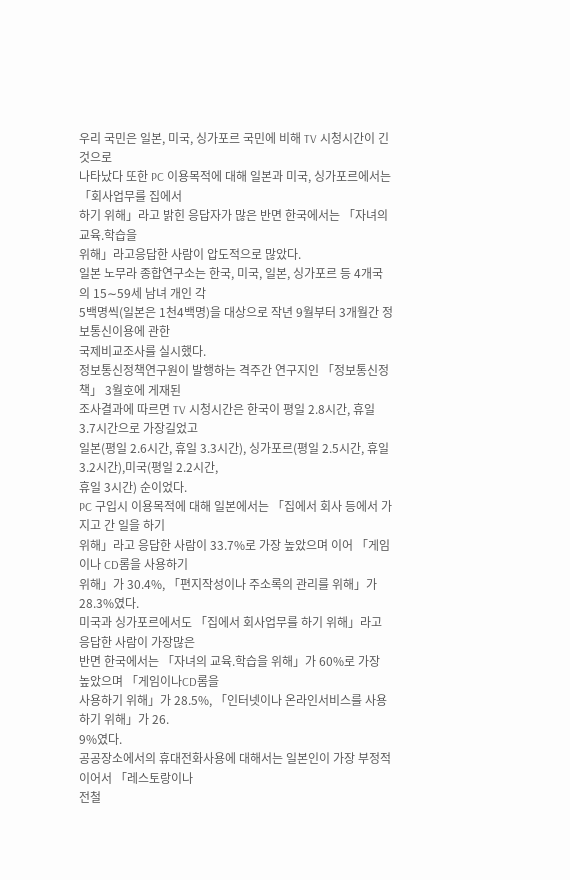우리 국민은 일본, 미국, 싱가포르 국민에 비해 TV 시청시간이 긴것으로
나타났다 또한 PC 이용목적에 대해 일본과 미국, 싱가포르에서는 「회사업무를 집에서
하기 위해」라고 밝힌 응답자가 많은 반면 한국에서는 「자녀의 교육.학습을
위해」라고응답한 사람이 압도적으로 많았다.
일본 노무라 종합연구소는 한국, 미국, 일본, 싱가포르 등 4개국의 15∼59세 남녀 개인 각
5백명씩(일본은 1천4백명)을 대상으로 작년 9월부터 3개월간 정보통신이용에 관한
국제비교조사를 실시했다.
정보통신정책연구원이 발행하는 격주간 연구지인 「정보통신정책」 3월호에 게재된
조사결과에 따르면 TV 시청시간은 한국이 평일 2.8시간, 휴일 3.7시간으로 가장길었고
일본(평일 2.6시간, 휴일 3.3시간), 싱가포르(평일 2.5시간, 휴일 3.2시간),미국(평일 2.2시간,
휴일 3시간) 순이었다.
PC 구입시 이용목적에 대해 일본에서는 「집에서 회사 등에서 가지고 간 일을 하기
위해」라고 응답한 사람이 33.7%로 가장 높았으며 이어 「게임이나 CD롬을 사용하기
위해」가 30.4%, 「편지작성이나 주소록의 관리를 위해」가 28.3%였다.
미국과 싱가포르에서도 「집에서 회사업무를 하기 위해」라고 응답한 사람이 가장많은
반면 한국에서는 「자녀의 교육.학습을 위해」가 60%로 가장 높았으며 「게임이나CD롬을
사용하기 위해」가 28.5%, 「인터넷이나 온라인서비스를 사용하기 위해」가 26.
9%였다.
공공장소에서의 휴대전화사용에 대해서는 일본인이 가장 부정적이어서 「레스토랑이나
전철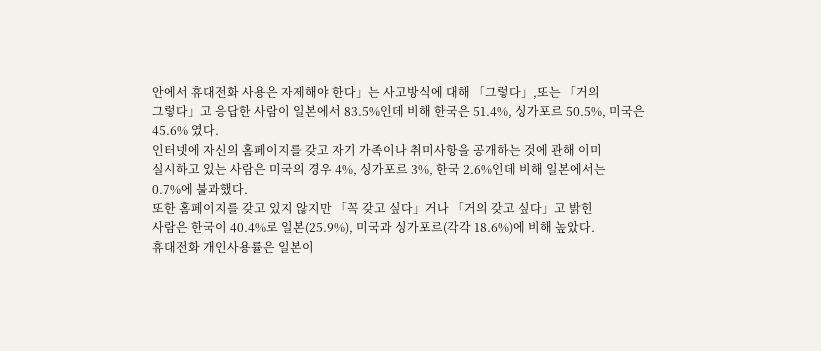안에서 휴대전화 사용은 자제해야 한다」는 사고방식에 대해 「그렇다」,또는 「거의
그렇다」고 응답한 사람이 일본에서 83.5%인데 비해 한국은 51.4%, 싱가포르 50.5%, 미국은
45.6% 였다.
인터넷에 자신의 홈페이지를 갖고 자기 가족이나 취미사항을 공개하는 것에 관해 이미
실시하고 있는 사람은 미국의 경우 4%, 싱가포르 3%, 한국 2.6%인데 비해 일본에서는
0.7%에 불과했다.
또한 홈페이지를 갖고 있지 않지만 「꼭 갖고 싶다」거나 「거의 갖고 싶다」고 밝힌
사람은 한국이 40.4%로 일본(25.9%), 미국과 싱가포르(각각 18.6%)에 비해 높았다.
휴대전화 개인사용률은 일본이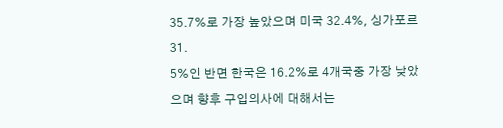35.7%로 가장 높았으며 미국 32.4%, 싱가포르 31.
5%인 반면 한국은 16.2%로 4개국중 가장 낮았으며 향후 구입의사에 대해서는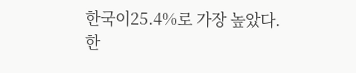한국이25.4%로 가장 높았다.
한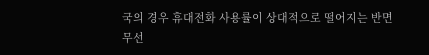국의 경우 휴대전화 사용률이 상대적으로 떨어지는 반면 무선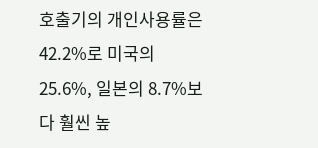호출기의 개인사용률은
42.2%로 미국의 25.6%, 일본의 8.7%보다 훨씬 높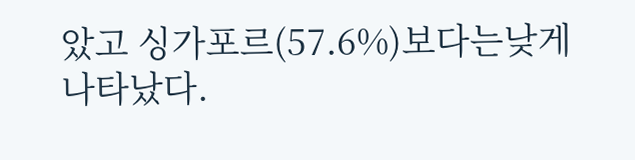았고 싱가포르(57.6%)보다는낮게
나타났다.